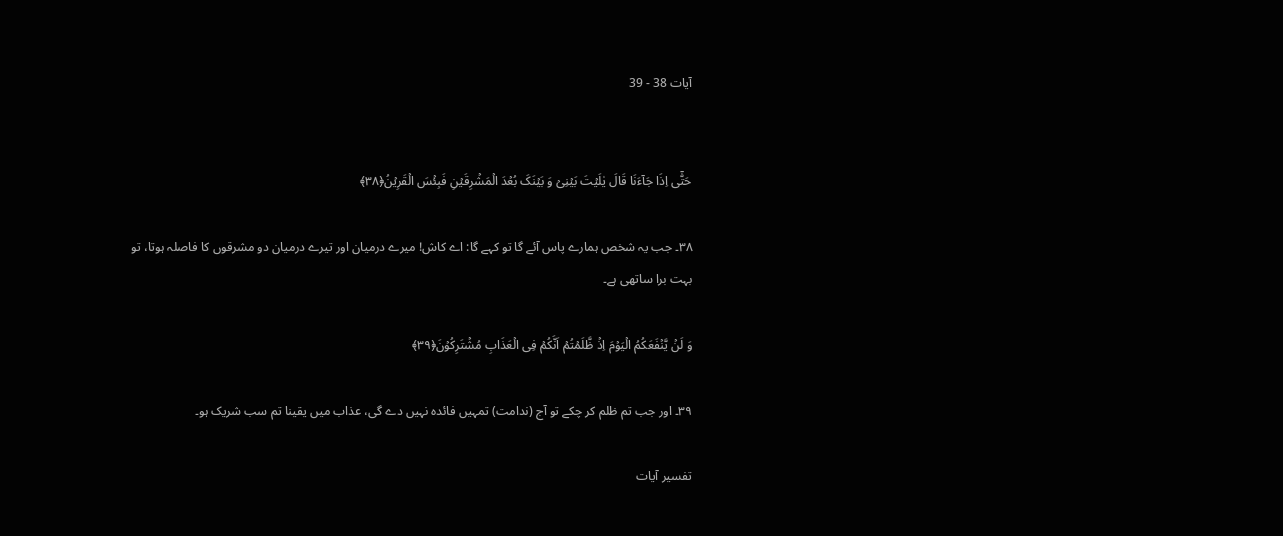آیات 38 - 39


حَتّٰۤی اِذَا جَآءَنَا قَالَ یٰلَیۡتَ بَیۡنِیۡ وَ بَیۡنَکَ بُعۡدَ الۡمَشۡرِقَیۡنِ فَبِئۡسَ الۡقَرِیۡنُ﴿۳۸﴾

۳۸۔ جب یہ شخص ہمارے پاس آئے گا تو کہے گا: اے کاش! میرے درمیان اور تیرے درمیان دو مشرقوں کا فاصلہ ہوتا، تو بہت برا ساتھی ہے۔

وَ لَنۡ یَّنۡفَعَکُمُ الۡیَوۡمَ اِذۡ ظَّلَمۡتُمۡ اَنَّکُمۡ فِی الۡعَذَابِ مُشۡتَرِکُوۡنَ﴿۳۹﴾

۳۹۔ اور جب تم ظلم کر چکے تو آج (ندامت) تمہیں فائدہ نہیں دے گی، عذاب میں یقینا تم سب شریک ہو۔

تفسیر آیات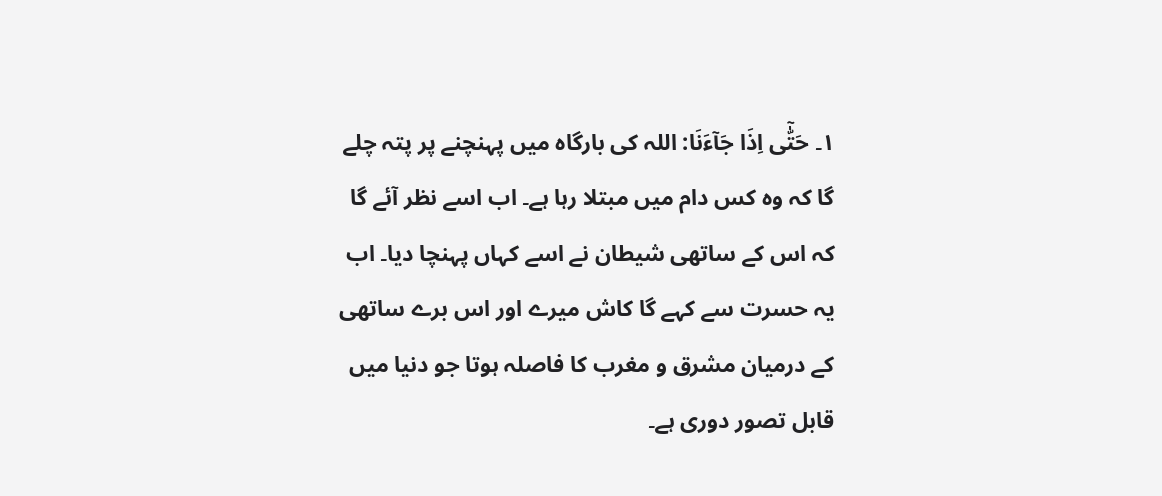۱۔ حَتّٰۤی اِذَا جَآءَنَا: اللہ کی بارگاہ میں پہنچنے پر پتہ چلے گا کہ وہ کس دام میں مبتلا رہا ہے۔ اب اسے نظر آئے گا کہ اس کے ساتھی شیطان نے اسے کہاں پہنچا دیا۔ اب یہ حسرت سے کہے گا کاش میرے اور اس برے ساتھی کے درمیان مشرق و مغرب کا فاصلہ ہوتا جو دنیا میں قابل تصور دوری ہے۔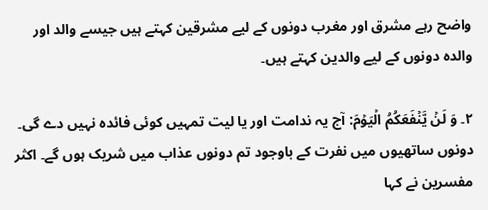واضح رہے مشرق اور مغرب دونوں کے لیے مشرقین کہتے ہیں جیسے والد اور والدہ دونوں کے لیے والدین کہتے ہیں۔

۲۔ وَ لَنۡ یَّنۡفَعَکُمُ الۡیَوۡمَ: آج یہ ندامت اور یا لیت تمہیں کوئی فائدہ نہیں دے گی۔ دونوں ساتھیوں میں نفرت کے باوجود تم دونوں عذاب میں شریک ہوں گے۔ اکثر مفسرین نے کہا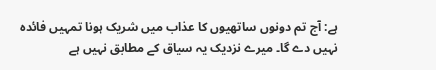ہے: آج تم دونوں ساتھیوں کا عذاب میں شریک ہونا تمہیں فائدہ نہیں دے گا۔ میرے نزدیک یہ سیاق کے مطابق نہیں ہے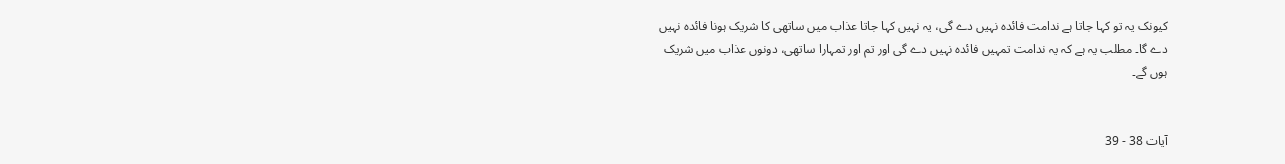کیونک یہ تو کہا جاتا ہے ندامت فائدہ نہیں دے گی، یہ نہیں کہا جاتا عذاب میں ساتھی کا شریک ہونا فائدہ نہیں دے گا۔ مطلب یہ ہے کہ یہ ندامت تمہیں فائدہ نہیں دے گی اور تم اور تمہارا ساتھی، دونوں عذاب میں شریک ہوں گے۔


آیات 38 - 39